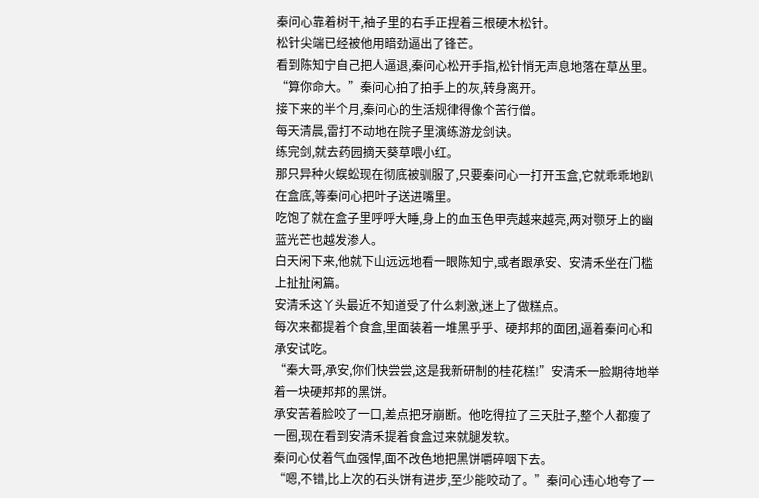秦问心靠着树干,袖子里的右手正捏着三根硬木松针。
松针尖端已经被他用暗劲逼出了锋芒。
看到陈知宁自己把人逼退,秦问心松开手指,松针悄无声息地落在草丛里。
“算你命大。”秦问心拍了拍手上的灰,转身离开。
接下来的半个月,秦问心的生活规律得像个苦行僧。
每天清晨,雷打不动地在院子里演练游龙剑诀。
练完剑,就去药园摘天葵草喂小红。
那只异种火蜈蚣现在彻底被驯服了,只要秦问心一打开玉盒,它就乖乖地趴在盒底,等秦问心把叶子送进嘴里。
吃饱了就在盒子里呼呼大睡,身上的血玉色甲壳越来越亮,两对颚牙上的幽蓝光芒也越发渗人。
白天闲下来,他就下山远远地看一眼陈知宁,或者跟承安、安清禾坐在门槛上扯扯闲篇。
安清禾这丫头最近不知道受了什么刺激,迷上了做糕点。
每次来都提着个食盒,里面装着一堆黑乎乎、硬邦邦的面团,逼着秦问心和承安试吃。
“秦大哥,承安,你们快尝尝,这是我新研制的桂花糕!”安清禾一脸期待地举着一块硬邦邦的黑饼。
承安苦着脸咬了一口,差点把牙崩断。他吃得拉了三天肚子,整个人都瘦了一圈,现在看到安清禾提着食盒过来就腿发软。
秦问心仗着气血强悍,面不改色地把黑饼嚼碎咽下去。
“嗯,不错,比上次的石头饼有进步,至少能咬动了。”秦问心违心地夸了一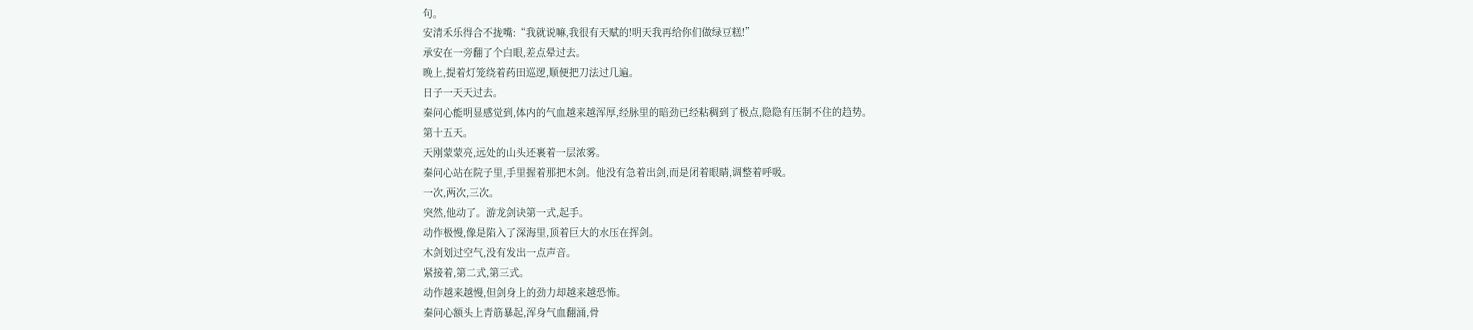句。
安清禾乐得合不拢嘴:“我就说嘛,我很有天赋的!明天我再给你们做绿豆糕!”
承安在一旁翻了个白眼,差点晕过去。
晚上,提着灯笼绕着药田巡逻,顺便把刀法过几遍。
日子一天天过去。
秦问心能明显感觉到,体内的气血越来越浑厚,经脉里的暗劲已经粘稠到了极点,隐隐有压制不住的趋势。
第十五天。
天刚蒙蒙亮,远处的山头还裹着一层浓雾。
秦问心站在院子里,手里握着那把木剑。他没有急着出剑,而是闭着眼睛,调整着呼吸。
一次,两次,三次。
突然,他动了。游龙剑诀第一式,起手。
动作极慢,像是陷入了深海里,顶着巨大的水压在挥剑。
木剑划过空气,没有发出一点声音。
紧接着,第二式,第三式。
动作越来越慢,但剑身上的劲力却越来越恐怖。
秦问心额头上青筋暴起,浑身气血翻涌,骨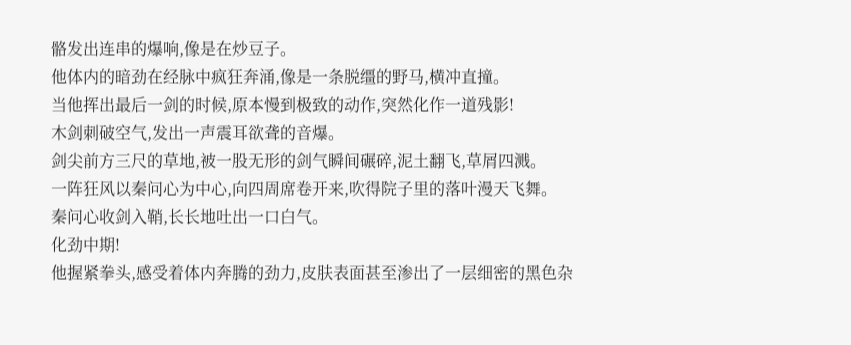骼发出连串的爆响,像是在炒豆子。
他体内的暗劲在经脉中疯狂奔涌,像是一条脱缰的野马,横冲直撞。
当他挥出最后一剑的时候,原本慢到极致的动作,突然化作一道残影!
木剑刺破空气,发出一声震耳欲聋的音爆。
剑尖前方三尺的草地,被一股无形的剑气瞬间碾碎,泥土翻飞,草屑四溅。
一阵狂风以秦问心为中心,向四周席卷开来,吹得院子里的落叶漫天飞舞。
秦问心收剑入鞘,长长地吐出一口白气。
化劲中期!
他握紧拳头,感受着体内奔腾的劲力,皮肤表面甚至渗出了一层细密的黑色杂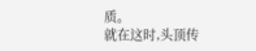质。
就在这时,头顶传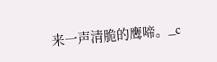来一声清脆的鹰啼。_c